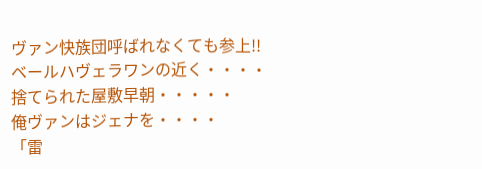ヴァン快族団呼ばれなくても参上!!
ベールハヴェラワンの近く・・・・
捨てられた屋敷早朝・・・・・
俺ヴァンはジェナを・・・・
「雷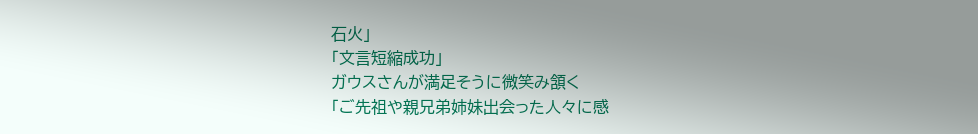石火」
「文言短縮成功」
ガウスさんが満足そうに微笑み頷く
「ご先祖や親兄弟姉妹出会った人々に感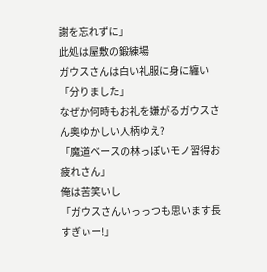謝を忘れずに」
此処は屋敷の鍛練場
ガウスさんは白い礼服に身に纏い
「分りました」
なぜか何時もお礼を嫌がるガウスさん奥ゆかしい人柄ゆえ?
「魔道ベースの林っぽいモノ習得お疲れさん」
俺は苦笑いし
「ガウスさんいっっつも思います長すぎぃー!」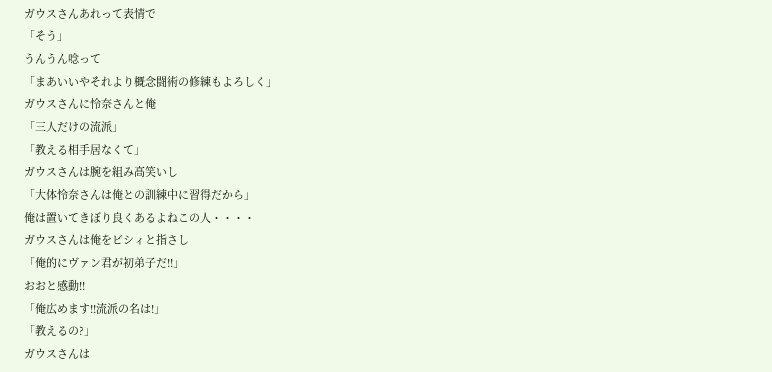ガウスさんあれって表情で
「そう」
うんうん唸って
「まあいいやそれより概念闘術の修練もよろしく」
ガウスさんに怜奈さんと俺
「三人だけの流派」
「教える相手居なくて」
ガウスさんは腕を組み高笑いし
「大体怜奈さんは俺との訓練中に習得だから」
俺は置いてきぼり良くあるよねこの人・・・・
ガウスさんは俺をビシィと指さし
「俺的にヴァン君が初弟子だ!!」
おおと感動!!
「俺広めます!!流派の名は!」
「教えるの?」
ガウスさんは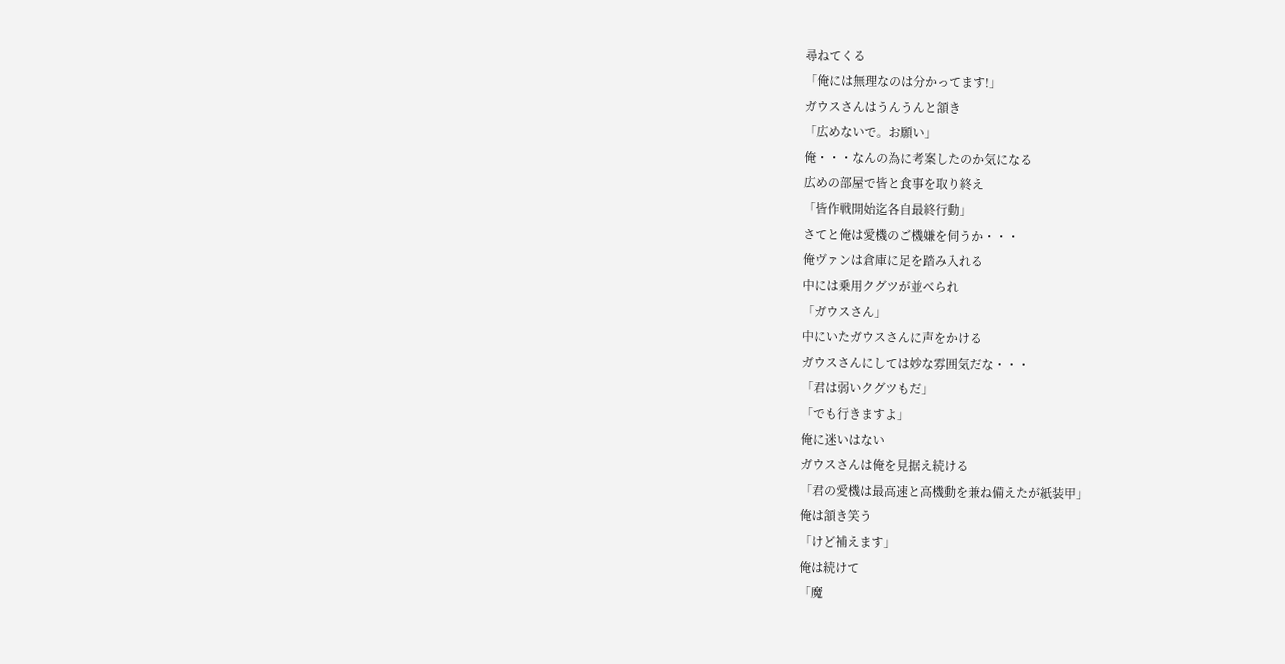尋ねてくる
「俺には無理なのは分かってます!」
ガウスさんはうんうんと頷き
「広めないで。お願い」
俺・・・なんの為に考案したのか気になる
広めの部屋で皆と食事を取り終え
「皆作戦開始迄各自最終行動」
さてと俺は愛機のご機嫌を伺うか・・・
俺ヴァンは倉庫に足を踏み入れる
中には乗用クグツが並べられ
「ガウスさん」
中にいたガウスさんに声をかける
ガウスさんにしては妙な雰囲気だな・・・
「君は弱いクグツもだ」
「でも行きますよ」
俺に迷いはない
ガウスさんは俺を見据え続ける
「君の愛機は最高速と高機動を兼ね備えたが紙装甲」
俺は頷き笑う
「けど補えます」
俺は続けて
「魔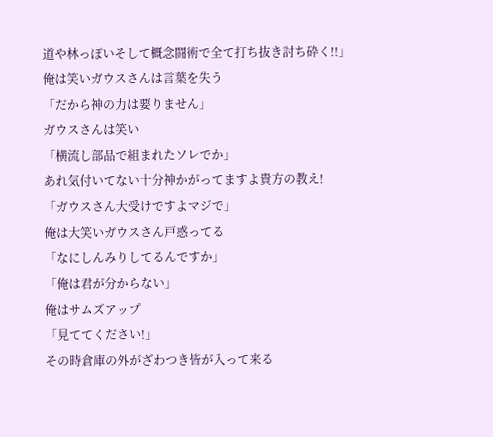道や林っぽいそして概念闘術で全て打ち抜き討ち砕く!!」
俺は笑いガウスさんは言葉を失う
「だから神の力は要りません」
ガウスさんは笑い
「横流し部品で組まれたソレでか」
あれ気付いてない十分神かがってますよ貴方の教え!
「ガウスさん大受けですよマジで」
俺は大笑いガウスさん戸惑ってる
「なにしんみりしてるんですか」
「俺は君が分からない」
俺はサムズアップ
「見ててください!」
その時倉庫の外がざわつき皆が入って来る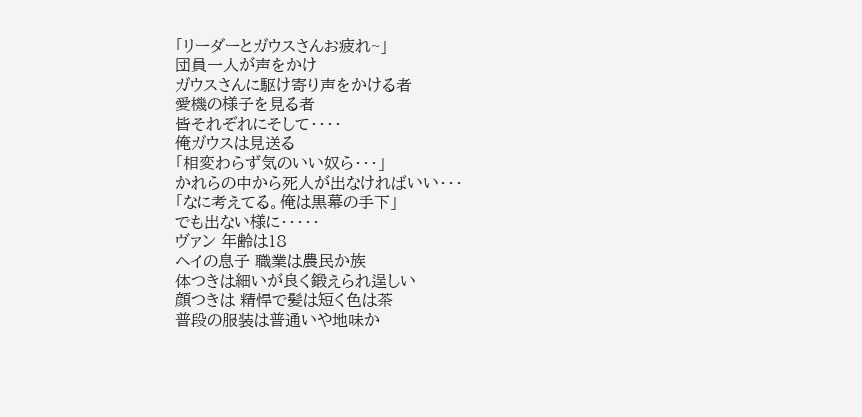「リーダーとガウスさんお疲れ~」
団員一人が声をかけ
ガウスさんに駆け寄り声をかける者
愛機の様子を見る者
皆それぞれにそして・・・・
俺ガウスは見送る
「相変わらず気のいい奴ら・・・」
かれらの中から死人が出なければいい・・・
「なに考えてる。俺は黒幕の手下」
でも出ない様に・・・・・
ヴァン 年齢は18
ヘイの息子 職業は農民か族
体つきは細いが良く鍛えられ逞しい
顔つきは 精悍で髪は短く色は茶
普段の服装は普通いや地味か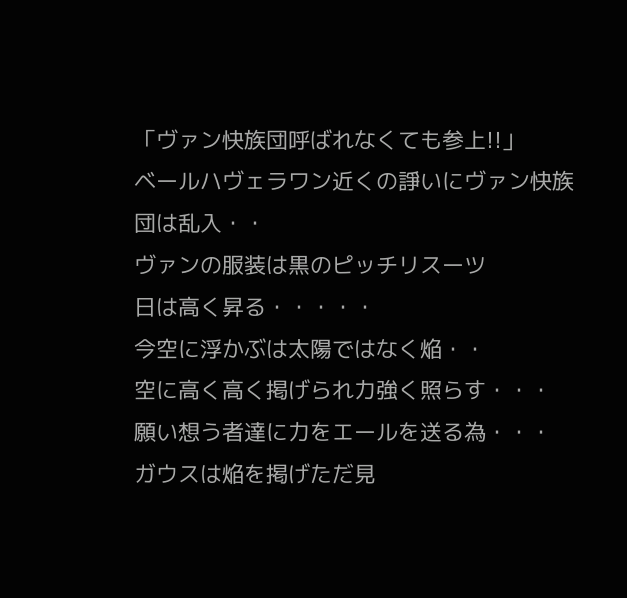「ヴァン快族団呼ばれなくても参上!!」
ベールハヴェラワン近くの諍いにヴァン快族団は乱入・・
ヴァンの服装は黒のピッチリスーツ
日は高く昇る・・・・・
今空に浮かぶは太陽ではなく焔・・
空に高く高く掲げられ力強く照らす・・・
願い想う者達に力をエールを送る為・・・
ガウスは焔を掲げただ見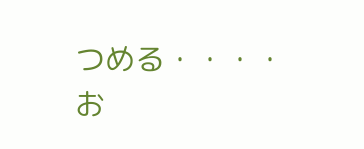つめる・・・・
お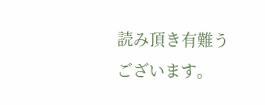読み頂き有難うございます。